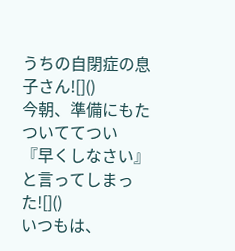うちの自閉症の息子さん![]()
今朝、準備にもたついててつい
『早くしなさい』と言ってしまった![]()
いつもは、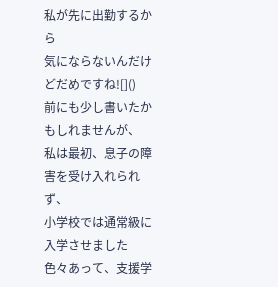私が先に出勤するから
気にならないんだけどだめですね![]()
前にも少し書いたかもしれませんが、
私は最初、息子の障害を受け入れられず、
小学校では通常級に入学させました
色々あって、支援学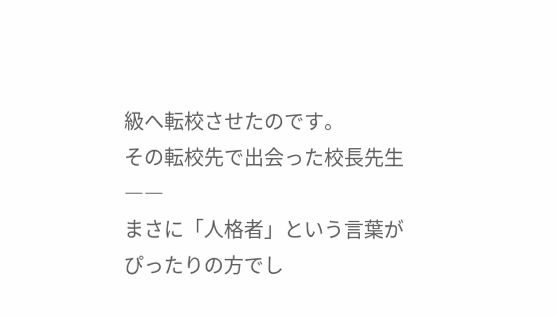級へ転校させたのです。
その転校先で出会った校長先生――
まさに「人格者」という言葉がぴったりの方でし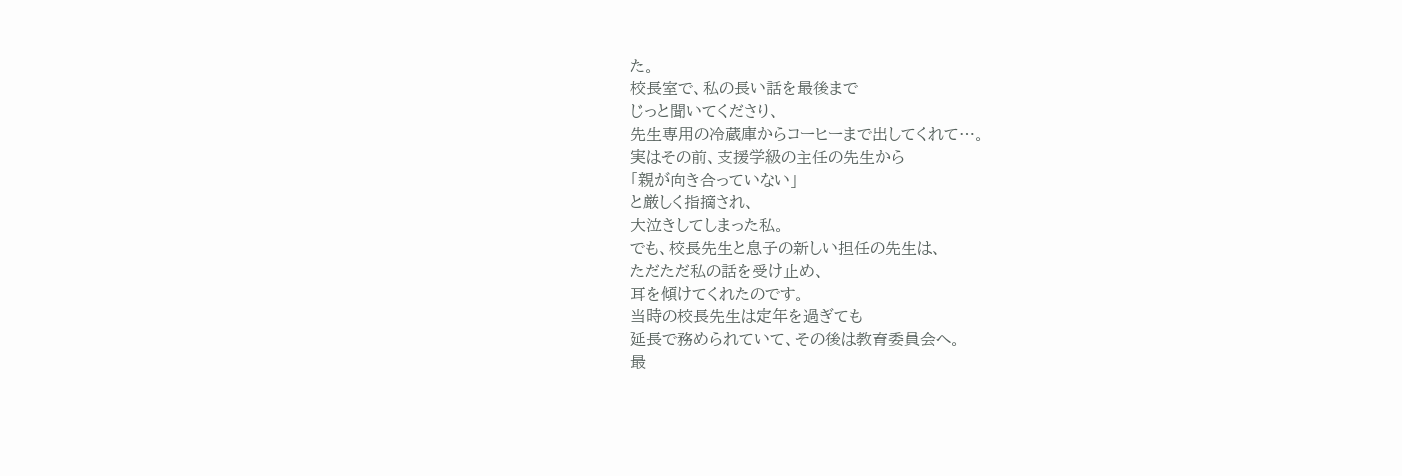た。
校長室で、私の長い話を最後まで
じっと聞いてくださり、
先生専用の冷蔵庫からコーヒーまで出してくれて…。
実はその前、支援学級の主任の先生から
「親が向き合っていない」
と厳しく指摘され、
大泣きしてしまった私。
でも、校長先生と息子の新しい担任の先生は、
ただただ私の話を受け止め、
耳を傾けてくれたのです。
当時の校長先生は定年を過ぎても
延長で務められていて、その後は教育委員会へ。
最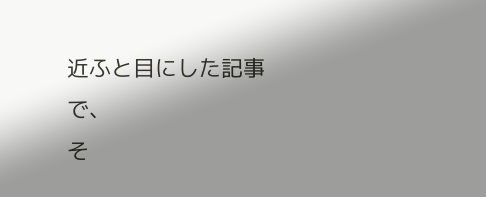近ふと目にした記事で、
そ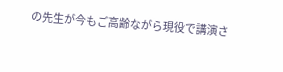の先生が今もご高齢ながら現役で講演さ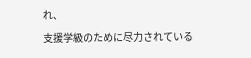れ、
支援学級のために尽力されている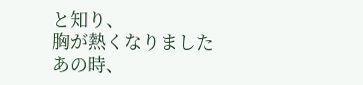と知り、
胸が熱くなりました
あの時、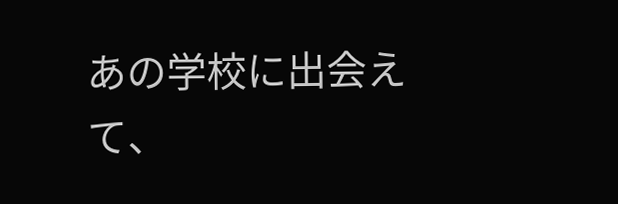あの学校に出会えて、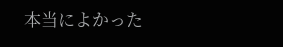本当によかった